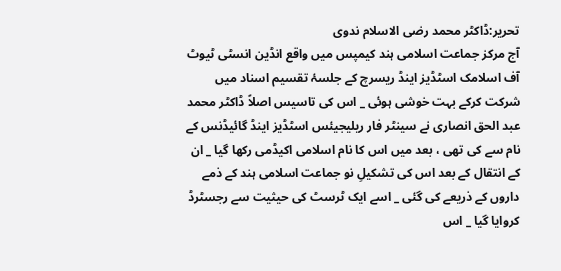تحریر:ڈاکٹر محمد رضی الاسلام ندوی
آج مرکز جماعت اسلامی ہند کیمپس میں واقع انڈین انسٹی ٹیوٹ آف اسلامک اسٹڈیز اینڈ ریسرچ کے جلسۂ تقسیم اسناد میں شرکت کرکے بہت خوشی ہوئی _ اس کی تاسیس اصلاً ڈاکٹر محمد عبد الحق انصاری نے سینٹر فار ریلیجیئس اسٹڈیز اینڈ گائیڈنس کے نام سے کی تھی ، بعد میں اس کا نام اسلامی اکیڈمی رکھا گیا _ ان کے انتقال کے بعد اس کی تشکیلِ نو جماعت اسلامی ہند کے ذمے داروں کے ذریعے کی گئی _ اسے ایک ٹرسٹ کی حیثیت سے رجسٹرڈ کروایا گیا _ اس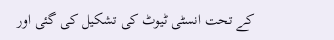کے تحت انسٹی ٹیوٹ کی تشکیل کی گئی اور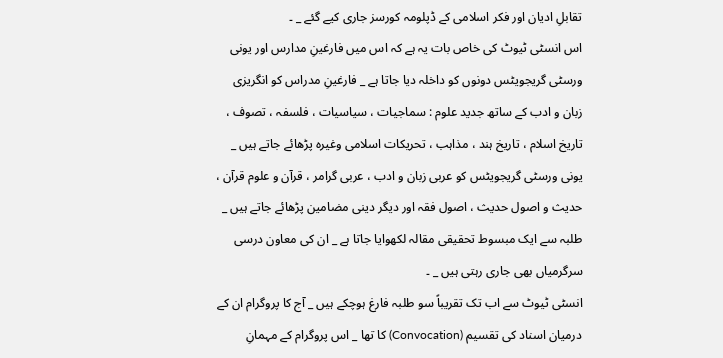تقابلِ ادیان اور فکر اسلامی کے ڈپلومہ کورسز جاری کیے گئے _ ۔
اس انسٹی ٹیوٹ کی خاص بات یہ ہے کہ اس میں فارغینِ مدارس اور یونی ورسٹی گریجویٹس دونوں کو داخلہ دیا جاتا ہے _ فارغینِ مدراس کو انگریزی زبان و ادب کے ساتھ جدید علوم : سماجیات ، سیاسیات ، فلسفہ ، تصوف ، تاریخ اسلام ، تاریخ ہند ، مذاہب ، تحریکات اسلامی وغیرہ پڑھائے جاتے ہیں _ یونی ورسٹی گریجویٹس کو عربی زبان و ادب ، عربی گرامر ، قرآن و علوم قرآن ، حدیث و اصول حدیث ، اصول فقہ اور دیگر دینی مضامین پڑھائے جاتے ہیں _ طلبہ سے ایک مبسوط تحقیقی مقالہ لکھوایا جاتا ہے _ ان کی معاون درسی سرگرمیاں بھی جاری رہتی ہیں _ ۔
انسٹی ٹیوٹ سے اب تک تقریباً سو طلبہ فارغ ہوچکے ہیں _ آج کا پروگرام ان کے درمیان اسناد کی تقسیم (Convocation) کا تھا _ اس پروگرام کے مہمانِ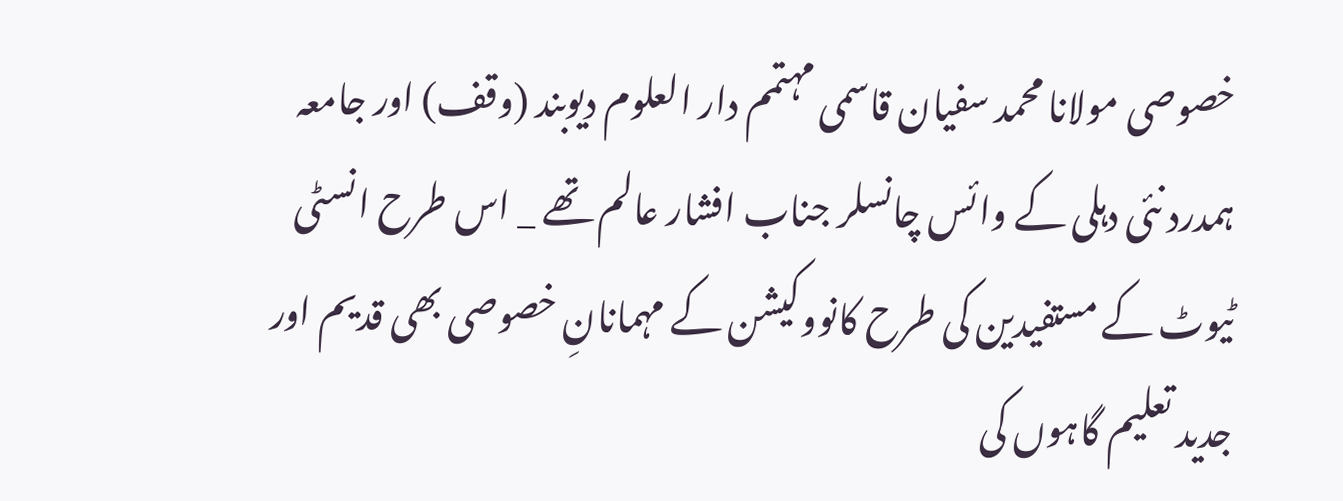خصوصی مولانا محمد سفیان قاسمی مہتمم دار العلوم دیوبند (وقف) اور جامعہ ہمدرد نئی دہلی کے وائس چانسلر جناب افشار عالم تھے _ اس طرح انسٹی ٹیوٹ کے مستفیدین کی طرح کانووکیشن کے مہمانانِ خصوصی بھی قدیم اور جدید تعلیم گاہوں کی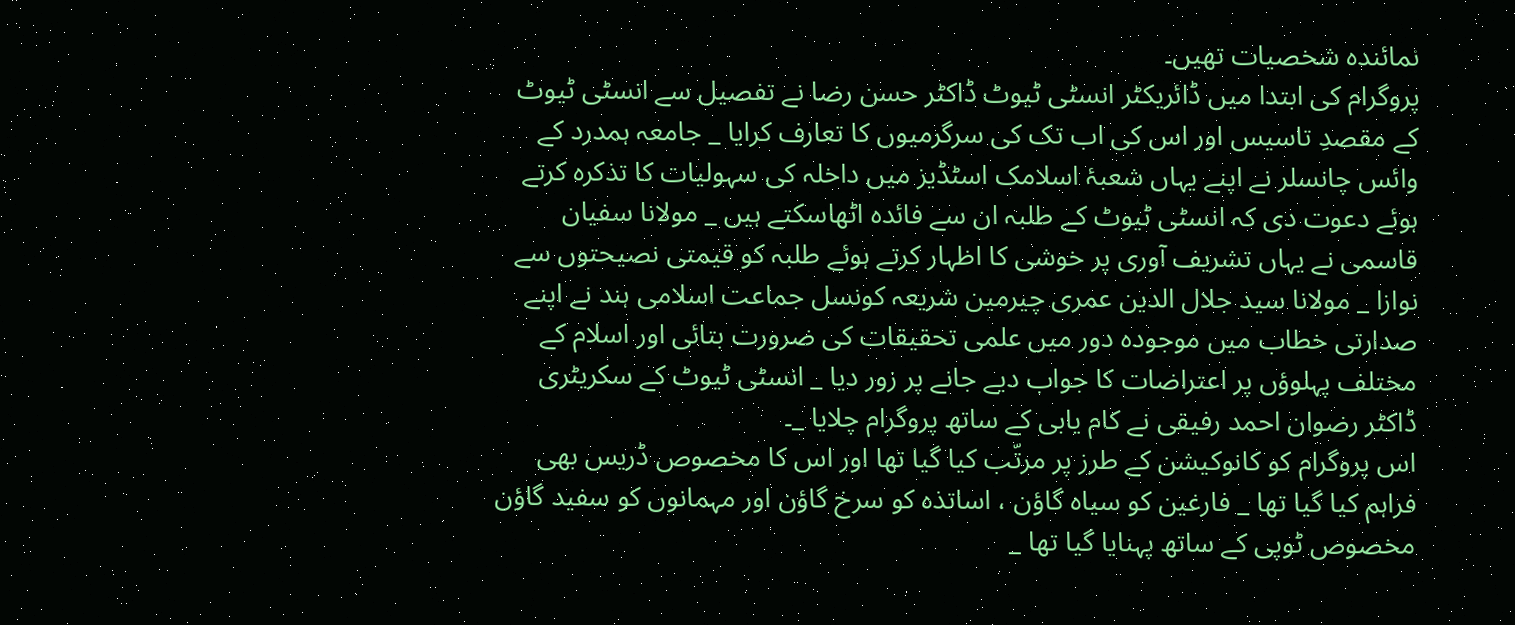نمائندہ شخصیات تھیں۔
پروگرام کی ابتدا میں ڈائریکٹر انسٹی ٹیوٹ ڈاکٹر حسن رضا نے تفصیل سے انسٹی ٹیوٹ کے مقصدِ تاسیس اور اس کی اب تک کی سرگرمیوں کا تعارف کرایا _ جامعہ ہمدرد کے وائس چانسلر نے اپنے یہاں شعبۂ اسلامک اسٹڈیز میں داخلہ کی سہولیات کا تذکرہ کرتے ہوئے دعوت دی کہ انسٹی ٹیوٹ کے طلبہ ان سے فائدہ اٹھاسکتے ہیں _ مولانا سفیان قاسمی نے یہاں تشریف آوری پر خوشی کا اظہار کرتے ہوئے طلبہ کو قیمتی نصیحتوں سے نوازا _ مولانا سید جلال الدین عمری چیرمین شریعہ کونسل جماعت اسلامی ہند نے اپنے صدارتی خطاب میں موجودہ دور میں علمی تحقیقات کی ضرورت بتائی اور اسلام کے مختلف پہلوؤں پر اعتراضات کا جواب دیے جانے پر زور دیا _ انسٹی ٹیوٹ کے سکریٹری ڈاکٹر رضوان احمد رفیقی نے کام یابی کے ساتھ پروگرام چلایا _۔
اس پروگرام کو کانوکیشن کے طرز پر مرتّب کیا گیا تھا اور اس کا مخصوص ڈریس بھی فراہم کیا گیا تھا _ فارغین کو سیاہ گاؤن ، اساتذہ کو سرخ گاؤن اور مہمانوں کو سفید گاؤن مخصوص ٹوپی کے ساتھ پہنایا گیا تھا _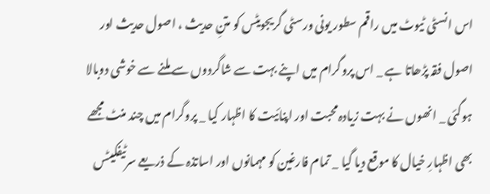اس انسٹی ٹیوٹ میں راقم سطور یونی ورسٹی گریجویٹس کو متنِ حدیث ، اصول حدیث اور اصول فقہ پڑھاتا ہے _ اس پروگرام میں اپنے بہت سے شاگردوں سے ملنے سے خوشی دوبالا ہوگئی _ انھوں نے بہت زیادہ محبت اور اپنائیت کا اظہار کیا _ پروگرام میں چند منٹ مجھے بھی اظہارِ خیال کا موقع دیا گیا _ تمام فارغین کو مہمانوں اور اساتذہ کے ذریعے سرٹیفکیٹس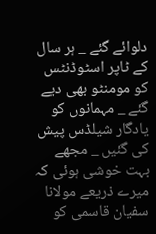دلوائے گئے _ ہر سال کے ٹاپر اسٹوڈنٹس کو مومنٹو بھی دیے گئے _ مہمانوں کو یادگار شیلڈس پیش کی گئیں _ مجھے بہت خوشی ہوئی کہ میرے ذریعے مولانا سفیان قاسمی کو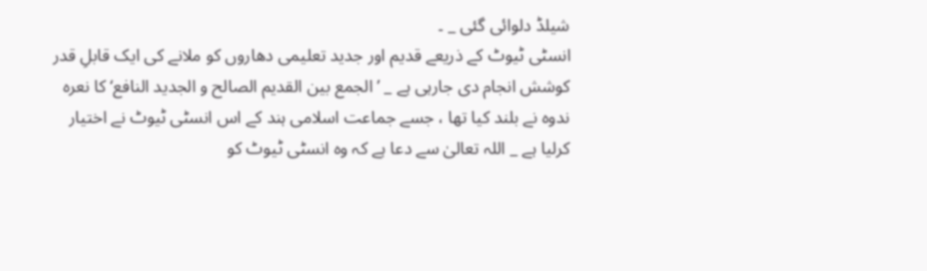شیلڈ دلوائی گئی _ ۔
انسٹی ٹیوٹ کے ذریعے قدیم اور جدید تعلیمی دھاروں کو ملانے کی ایک قابلِ قدر کوشش انجام دی جارہی ہے _ ’الجمع بین القدیم الصالح و الجدید النافع‘ کا نعرہ ندوہ نے بلند کیا تھا ، جسے جماعت اسلامی ہند کے اس انسٹی ٹیوٹ نے اختیار کرلیا ہے _ اللہ تعالیٰ سے دعا ہے کہ وہ انسٹی ٹیوٹ کو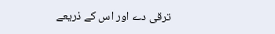ترقی دے اور اس کے ذریعے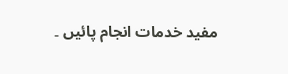مفید خدمات انجام پائیں ۔